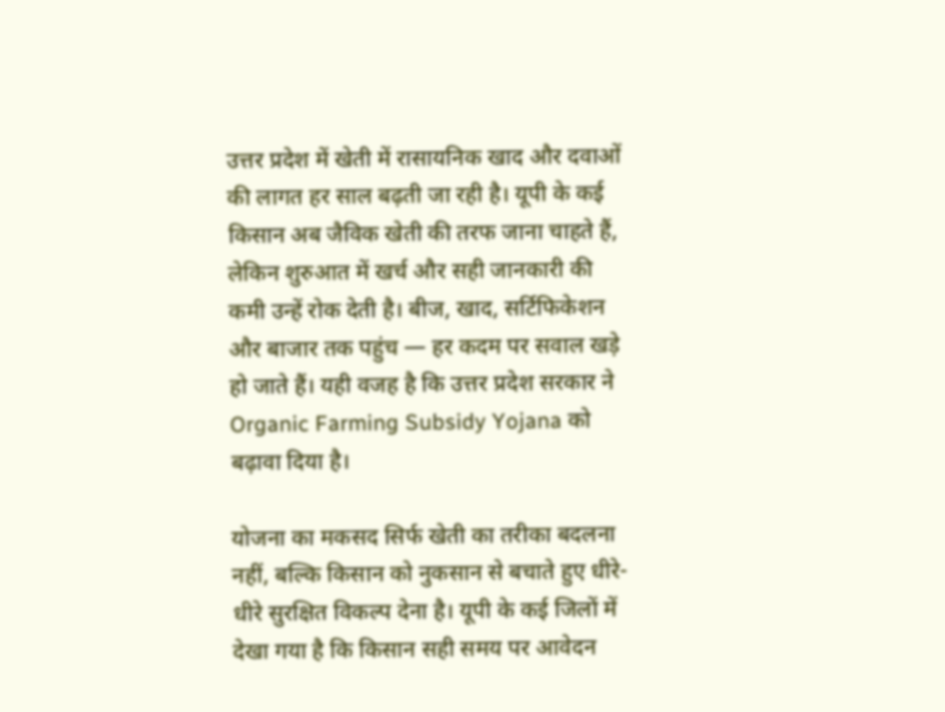उत्तर प्रदेश में खेती में रासायनिक खाद और दवाओं की लागत हर साल बढ़ती जा रही है। यूपी के कई किसान अब जैविक खेती की तरफ जाना चाहते हैं, लेकिन शुरुआत में खर्च और सही जानकारी की कमी उन्हें रोक देती है। बीज, खाद, सर्टिफिकेशन और बाजार तक पहुंच — हर कदम पर सवाल खड़े हो जाते हैं। यही वजह है कि उत्तर प्रदेश सरकार ने Organic Farming Subsidy Yojana को बढ़ावा दिया है।

योजना का मकसद सिर्फ खेती का तरीका बदलना नहीं, बल्कि किसान को नुकसान से बचाते हुए धीरे-धीरे सुरक्षित विकल्प देना है। यूपी के कई जिलों में देखा गया है कि किसान सही समय पर आवेदन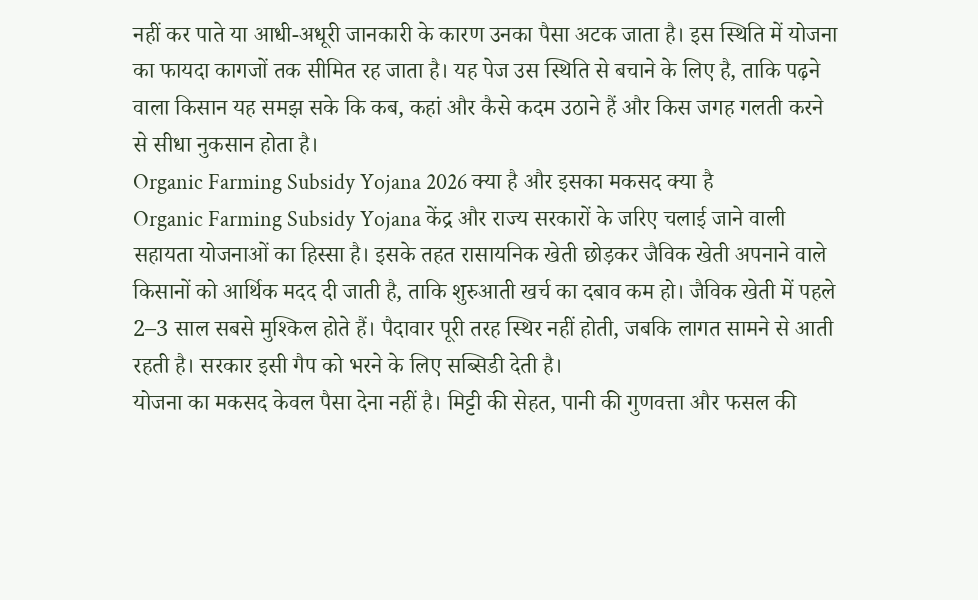नहीं कर पाते या आधी-अधूरी जानकारी के कारण उनका पैसा अटक जाता है। इस स्थिति में योजना का फायदा कागजों तक सीमित रह जाता है। यह पेज उस स्थिति से बचाने के लिए है, ताकि पढ़ने वाला किसान यह समझ सके कि कब, कहां और कैसे कदम उठाने हैं और किस जगह गलती करने से सीधा नुकसान होता है।
Organic Farming Subsidy Yojana 2026 क्या है और इसका मकसद क्या है
Organic Farming Subsidy Yojana केंद्र और राज्य सरकारों के जरिए चलाई जाने वाली सहायता योजनाओं का हिस्सा है। इसके तहत रासायनिक खेती छोड़कर जैविक खेती अपनाने वाले किसानों को आर्थिक मदद दी जाती है, ताकि शुरुआती खर्च का दबाव कम हो। जैविक खेती में पहले 2–3 साल सबसे मुश्किल होते हैं। पैदावार पूरी तरह स्थिर नहीं होती, जबकि लागत सामने से आती रहती है। सरकार इसी गैप को भरने के लिए सब्सिडी देती है।
योजना का मकसद केवल पैसा देना नहीं है। मिट्टी की सेहत, पानी की गुणवत्ता और फसल की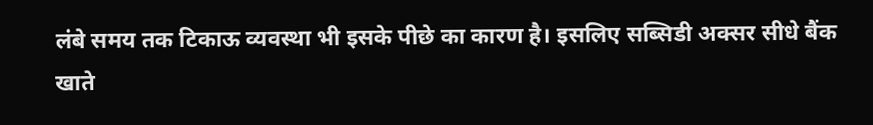लंबे समय तक टिकाऊ व्यवस्था भी इसके पीछे का कारण है। इसलिए सब्सिडी अक्सर सीधे बैंक खाते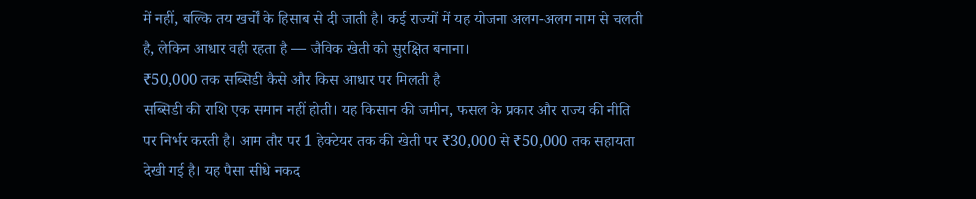में नहीं, बल्कि तय खर्चों के हिसाब से दी जाती है। कई राज्यों में यह योजना अलग-अलग नाम से चलती है, लेकिन आधार वही रहता है — जैविक खेती को सुरक्षित बनाना।
₹50,000 तक सब्सिडी कैसे और किस आधार पर मिलती है
सब्सिडी की राशि एक समान नहीं होती। यह किसान की जमीन, फसल के प्रकार और राज्य की नीति पर निर्भर करती है। आम तौर पर 1 हेक्टेयर तक की खेती पर ₹30,000 से ₹50,000 तक सहायता देखी गई है। यह पैसा सीधे नकद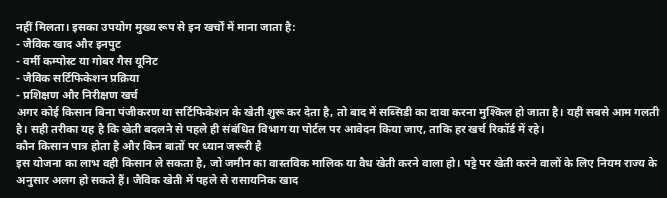नहीं मिलता। इसका उपयोग मुख्य रूप से इन खर्चों में माना जाता है:
- जैविक खाद और इनपुट
- वर्मी कम्पोस्ट या गोबर गैस यूनिट
- जैविक सर्टिफिकेशन प्रक्रिया
- प्रशिक्षण और निरीक्षण खर्च
अगर कोई किसान बिना पंजीकरण या सर्टिफिकेशन के खेती शुरू कर देता है, तो बाद में सब्सिडी का दावा करना मुश्किल हो जाता है। यही सबसे आम गलती है। सही तरीका यह है कि खेती बदलने से पहले ही संबंधित विभाग या पोर्टल पर आवेदन किया जाए, ताकि हर खर्च रिकॉर्ड में रहे।
कौन किसान पात्र होता है और किन बातों पर ध्यान जरूरी है
इस योजना का लाभ वही किसान ले सकता है, जो जमीन का वास्तविक मालिक या वैध खेती करने वाला हो। पट्टे पर खेती करने वालों के लिए नियम राज्य के अनुसार अलग हो सकते हैं। जैविक खेती में पहले से रासायनिक खाद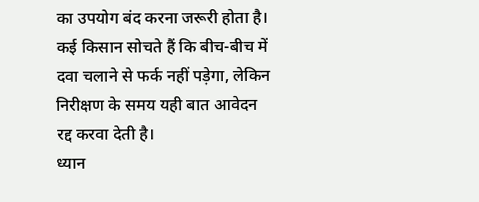का उपयोग बंद करना जरूरी होता है। कई किसान सोचते हैं कि बीच-बीच में दवा चलाने से फर्क नहीं पड़ेगा, लेकिन निरीक्षण के समय यही बात आवेदन रद्द करवा देती है।
ध्यान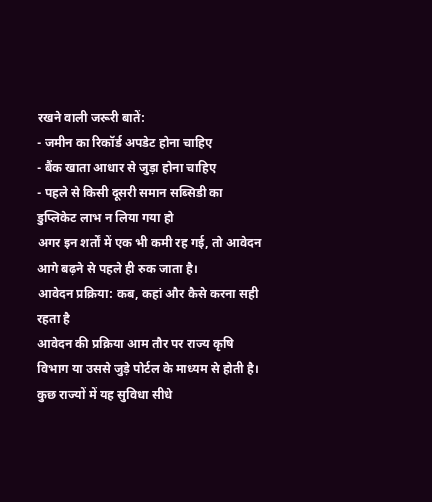रखने वाली जरूरी बातें:
- जमीन का रिकॉर्ड अपडेट होना चाहिए
- बैंक खाता आधार से जुड़ा होना चाहिए
- पहले से किसी दूसरी समान सब्सिडी का डुप्लिकेट लाभ न लिया गया हो
अगर इन शर्तों में एक भी कमी रह गई, तो आवेदन आगे बढ़ने से पहले ही रुक जाता है।
आवेदन प्रक्रिया: कब, कहां और कैसे करना सही रहता है
आवेदन की प्रक्रिया आम तौर पर राज्य कृषि विभाग या उससे जुड़े पोर्टल के माध्यम से होती है। कुछ राज्यों में यह सुविधा सीधे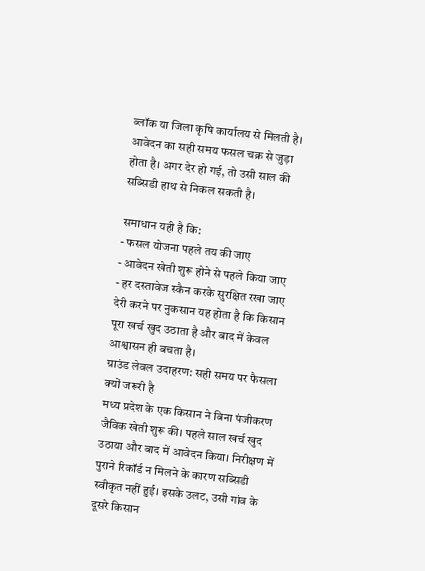ब्लॉक या जिला कृषि कार्यालय से मिलती है। आवेदन का सही समय फसल चक्र से जुड़ा होता है। अगर देर हो गई, तो उसी साल की सब्सिडी हाथ से निकल सकती है।

समाधान यही है कि:
- फसल योजना पहले तय की जाए
- आवेदन खेती शुरू होने से पहले किया जाए
- हर दस्तावेज स्कैन करके सुरक्षित रखा जाए
देरी करने पर नुकसान यह होता है कि किसान पूरा खर्च खुद उठाता है और बाद में केवल आश्वासन ही बचता है।
ग्राउंड लेवल उदाहरण: सही समय पर फैसला क्यों जरूरी है
मध्य प्रदेश के एक किसान ने बिना पंजीकरण जैविक खेती शुरू की। पहले साल खर्च खुद उठाया और बाद में आवेदन किया। निरीक्षण में पुराने रिकॉर्ड न मिलने के कारण सब्सिडी स्वीकृत नहीं हुई। इसके उलट, उसी गांव के दूसरे किसान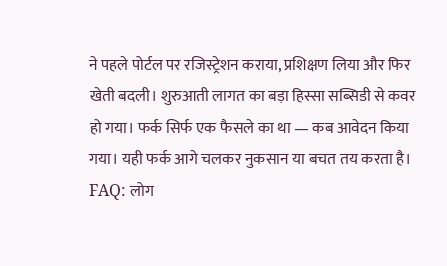ने पहले पोर्टल पर रजिस्ट्रेशन कराया, प्रशिक्षण लिया और फिर खेती बदली। शुरुआती लागत का बड़ा हिस्सा सब्सिडी से कवर हो गया। फर्क सिर्फ एक फैसले का था — कब आवेदन किया गया। यही फर्क आगे चलकर नुकसान या बचत तय करता है।
FAQ: लोग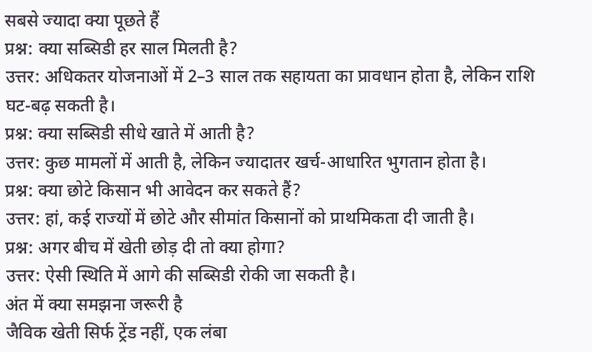सबसे ज्यादा क्या पूछते हैं
प्रश्न: क्या सब्सिडी हर साल मिलती है?
उत्तर: अधिकतर योजनाओं में 2–3 साल तक सहायता का प्रावधान होता है, लेकिन राशि घट-बढ़ सकती है।
प्रश्न: क्या सब्सिडी सीधे खाते में आती है?
उत्तर: कुछ मामलों में आती है, लेकिन ज्यादातर खर्च-आधारित भुगतान होता है।
प्रश्न: क्या छोटे किसान भी आवेदन कर सकते हैं?
उत्तर: हां, कई राज्यों में छोटे और सीमांत किसानों को प्राथमिकता दी जाती है।
प्रश्न: अगर बीच में खेती छोड़ दी तो क्या होगा?
उत्तर: ऐसी स्थिति में आगे की सब्सिडी रोकी जा सकती है।
अंत में क्या समझना जरूरी है
जैविक खेती सिर्फ ट्रेंड नहीं, एक लंबा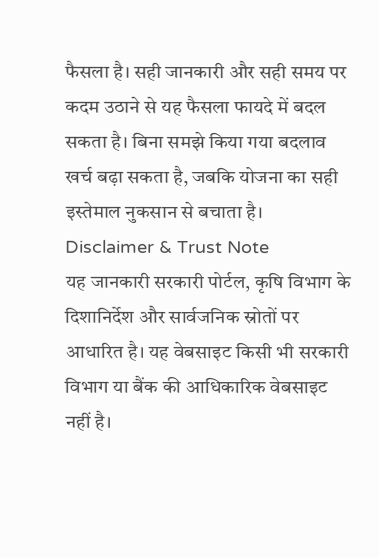फैसला है। सही जानकारी और सही समय पर कदम उठाने से यह फैसला फायदे में बदल सकता है। बिना समझे किया गया बदलाव खर्च बढ़ा सकता है, जबकि योजना का सही इस्तेमाल नुकसान से बचाता है।
Disclaimer & Trust Note
यह जानकारी सरकारी पोर्टल, कृषि विभाग के दिशानिर्देश और सार्वजनिक स्रोतों पर आधारित है। यह वेबसाइट किसी भी सरकारी विभाग या बैंक की आधिकारिक वेबसाइट नहीं है।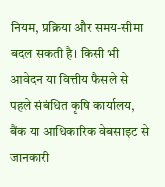नियम, प्रक्रिया और समय-सीमा बदल सकती है। किसी भी आवेदन या वित्तीय फैसले से पहले संबंधित कृषि कार्यालय, बैंक या आधिकारिक वेबसाइट से जानकारी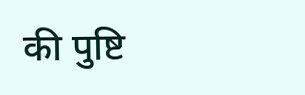की पुष्टि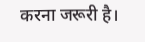करना जरूरी है।